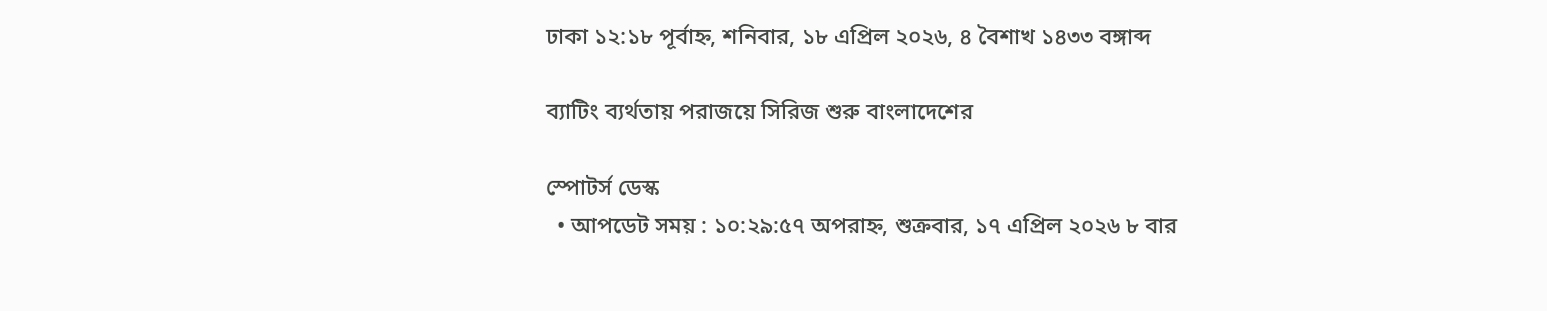ঢাকা ১২:১৮ পূর্বাহ্ন, শনিবার, ১৮ এপ্রিল ২০২৬, ৪ বৈশাখ ১৪৩৩ বঙ্গাব্দ

ব্যাটিং ব্যর্থতায় পরাজয়ে সিরিজ শুরু বাংলাদেশের

স্পোটর্স ডেস্ক
  • আপডেট সময় : ১০:২৯:৫৭ অপরাহ্ন, শুক্রবার, ১৭ এপ্রিল ২০২৬ ৮ বার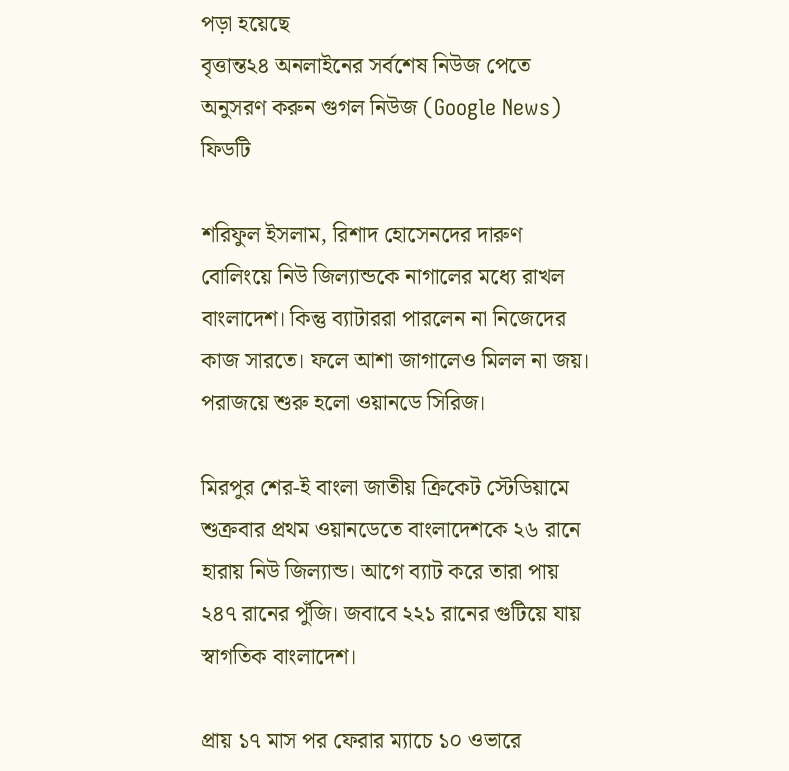পড়া হয়েছে
বৃত্তান্ত২৪ অনলাইনের সর্বশেষ নিউজ পেতে অনুসরণ করুন গুগল নিউজ (Google News) ফিডটি

শরিফুল ইসলাম, রিশাদ হোসেনদের দারুণ বোলিংয়ে নিউ জিল্যান্ডকে নাগালের মধ্যে রাখল বাংলাদেশ। কিন্তু ব্যাটাররা পারলেন না নিজেদের কাজ সারতে। ফলে আশা জাগালেও মিলল না জয়। পরাজয়ে শুরু হলো ওয়ানডে সিরিজ।

মিরপুর শের-ই বাংলা জাতীয় ক্রিকেট স্টেডিয়ামে শুক্রবার প্রথম ওয়ানডেতে বাংলাদেশকে ২৬ রানে হারায় নিউ জিল্যান্ড। আগে ব্যাট করে তারা পায় ২৪৭ রানের পুঁজি। জবাবে ২২১ রানের গুটিয়ে যায় স্বাগতিক বাংলাদেশ।

প্রায় ১৭ মাস পর ফেরার ম্যাচে ১০ ওভারে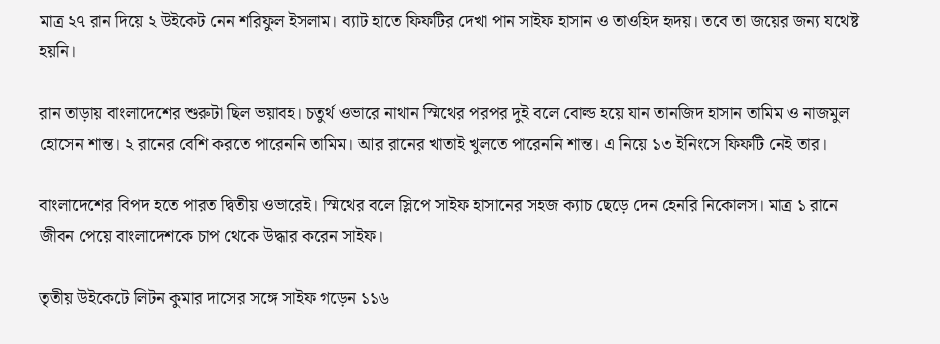মাত্র ২৭ রান দিয়ে ২ উইকেট নেন শরিফুল ইসলাম। ব্যাট হাতে ফিফটির দেখা পান সাইফ হাসান ও তাওহিদ হৃদয়। তবে তা জয়ের জন্য যথেষ্ট হয়নি।

রান তাড়ায় বাংলাদেশের শুরুটা ছিল ভয়াবহ। চতুর্থ ওভারে নাথান স্মিথের পরপর দুই বলে বোল্ড হয়ে যান তানজিদ হাসান তামিম ও নাজমুল হোসেন শান্ত। ২ রানের বেশি করতে পারেননি তামিম। আর রানের খাতাই খুলতে পারেননি শান্ত। এ নিয়ে ১৩ ইনিংসে ফিফটি নেই তার।

বাংলাদেশের বিপদ হতে পারত দ্বিতীয় ওভারেই। স্মিথের বলে স্লিপে সাইফ হাসানের সহজ ক্যাচ ছেড়ে দেন হেনরি নিকোলস। মাত্র ১ রানে জীবন পেয়ে বাংলাদেশকে চাপ থেকে উদ্ধার করেন সাইফ।

তৃতীয় উইকেটে লিটন কুমার দাসের সঙ্গে সাইফ গড়েন ১১৬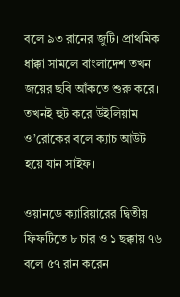বলে ৯৩ রানের জুটি। প্রাথমিক ধাক্কা সামলে বাংলাদেশ তখন জয়ের ছবি আঁকতে শুরু করে। তখনই হুট করে উইলিয়াম ও’রোকের বলে ক্যাচ আউট হয়ে যান সাইফ।

ওয়ানডে ক্যারিয়ারের দ্বিতীয় ফিফটিতে ৮ চার ও ১ ছক্কায় ৭৬ বলে ৫৭ রান করেন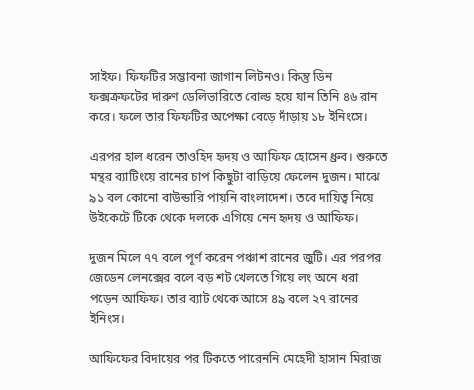সাইফ। ফিফটির সম্ভাবনা জাগান লিটনও। কিন্তু ডিন ফক্সক্রফটের দারুণ ডেলিভারিতে বোল্ড হয়ে যান তিনি ৪৬ রান করে। ফলে তার ফিফটির অপেক্ষা বেড়ে দাঁড়ায় ১৮ ইনিংসে।

এরপর হাল ধরেন তাওহিদ হৃদয় ও আফিফ হোসেন ধ্রুব। শুরুতে মন্থর ব্যাটিংয়ে রানের চাপ কিছুটা বাড়িয়ে ফেলেন দুজন। মাঝে ৯১ বল কোনো বাউন্ডারি পায়নি বাংলাদেশ। তবে দায়িত্ব নিয়ে উইকেটে টিকে থেকে দলকে এগিয়ে নেন হৃদয় ও আফিফ।

দুজন মিলে ৭৭ বলে পূর্ণ করেন পঞ্চাশ রানের জুটি। এর পরপর জেডেন লেনক্সের বলে বড় শট খেলতে গিয়ে লং অনে ধরা পড়েন আফিফ। তার ব্যাট থেকে আসে ৪৯ বলে ২৭ রানের ইনিংস।

আফিফের বিদায়ের পর টিকতে পারেননি মেহেদী হাসান মিরাজ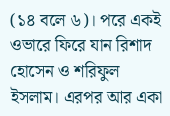(১৪ বলে ৬)। পরে একই ওভারে ফিরে যান রিশাদ হোসেন ও শরিফুল ইসলাম। এরপর আর একা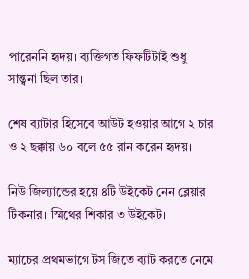পারেননি হৃদয়। ব্যক্তিগত ফিফটিটাই শুধু সান্ত্বনা ছিল তার।

শেষ ব্যাটার হিসেবে আউট হওয়ার আগে ২ চার ও ২ ছক্কায় ৬০ বলে ৫৫ রান করেন হৃদয়।

নিউ জিল্যান্ডের হয়ে ৪টি উইকেট নেন ব্লেয়ার টিকনার। স্মিথের শিকার ৩ উইকেট।

ম্যাচের প্রথমভাগে টস জিতে ব্যাট করতে নেমে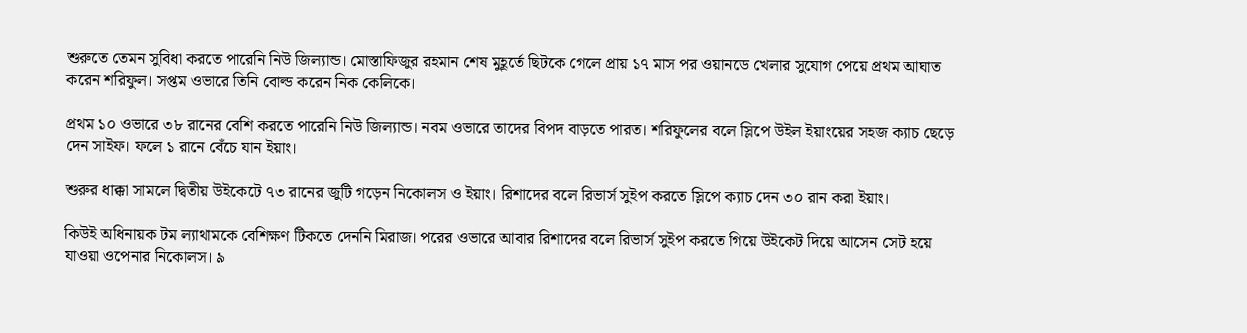শুরুতে তেমন সুবিধা করতে পারেনি নিউ জিল্যান্ড। মোস্তাফিজুর রহমান শেষ মুহূর্তে ছিটকে গেলে প্রায় ১৭ মাস পর ওয়ানডে খেলার সুযোগ পেয়ে প্রথম আঘাত করেন শরিফুল। সপ্তম ওভারে তিনি বোল্ড করেন নিক কেলিকে।

প্রথম ১০ ওভারে ৩৮ রানের বেশি করতে পারেনি নিউ জিল্যান্ড। নবম ওভারে তাদের বিপদ বাড়তে পারত। শরিফুলের বলে স্লিপে উইল ইয়াংয়ের সহজ ক্যাচ ছেড়ে দেন সাইফ। ফলে ১ রানে বেঁচে যান ইয়াং।

শুরুর ধাক্কা সামলে দ্বিতীয় উইকেটে ৭৩ রানের জুটি গড়েন নিকোলস ও ইয়াং। রিশাদের বলে রিভার্স সুইপ করতে স্লিপে ক্যাচ দেন ৩০ রান করা ইয়াং।

কিউই অধিনায়ক টম ল্যাথামকে বেশিক্ষণ টিকতে দেননি মিরাজ। পরের ওভারে আবার রিশাদের বলে রিভার্স সুইপ করতে গিয়ে উইকেট দিয়ে আসেন সেট হয়ে যাওয়া ওপেনার নিকোলস। ৯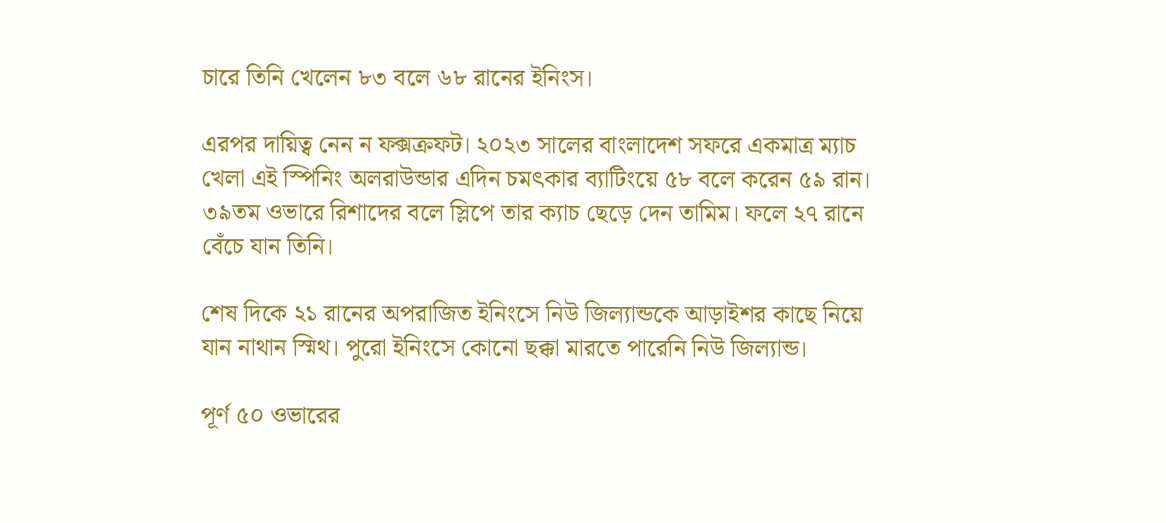চারে তিনি খেলেন ৮৩ বলে ৬৮ রানের ইনিংস।

এরপর দায়িত্ব নেন ন ফক্সক্রফট। ২০২৩ সালের বাংলাদেশ সফরে একমাত্র ম্যাচ খেলা এই স্পিনিং অলরাউন্ডার এদিন চমৎকার ব্যাটিংয়ে ৫৮ বলে করেন ৫৯ রান। ৩৯তম ওভারে রিশাদের বলে স্লিপে তার ক্যাচ ছেড়ে দেন তামিম। ফলে ২৭ রানে বেঁচে যান তিনি।

শেষ দিকে ২১ রানের অপরাজিত ইনিংসে নিউ জিল্যান্ডকে আড়াইশর কাছে নিয়ে যান নাথান স্মিথ। পুরো ইনিংসে কোনো ছক্কা মারতে পারেনি নিউ জিল্যান্ড।

পূর্ণ ৫০ ওভারের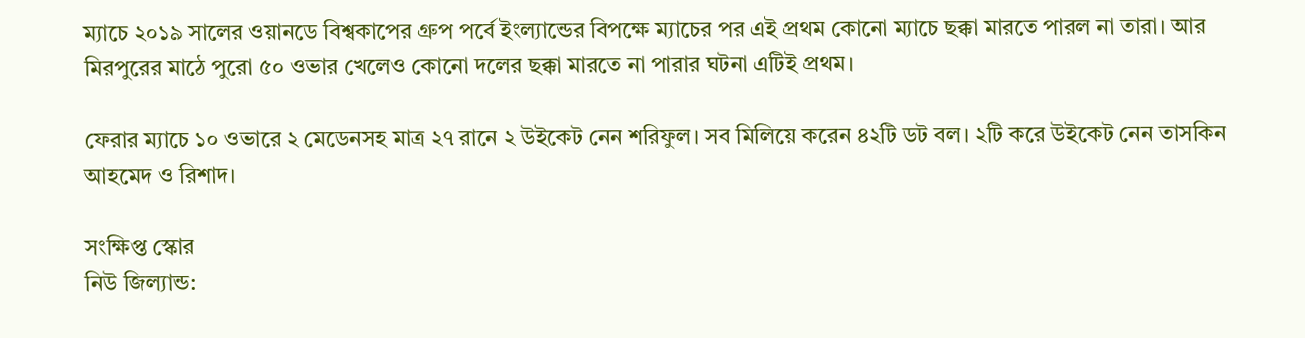ম্যাচে ২০১৯ সালের ওয়ানডে বিশ্বকাপের গ্রুপ পর্বে ইংল্যান্ডের বিপক্ষে ম্যাচের পর এই প্রথম কোনো ম্যাচে ছক্কা মারতে পারল না তারা। আর মিরপুরের মাঠে পুরো ৫০ ওভার খেলেও কোনো দলের ছক্কা মারতে না পারার ঘটনা এটিই প্রথম।

ফেরার ম্যাচে ১০ ওভারে ২ মেডেনসহ মাত্র ২৭ রানে ২ উইকেট নেন শরিফুল। সব মিলিয়ে করেন ৪২টি ডট বল। ২টি করে উইকেট নেন তাসকিন আহমেদ ও রিশাদ।

সংক্ষিপ্ত স্কোর
নিউ জিল্যান্ড: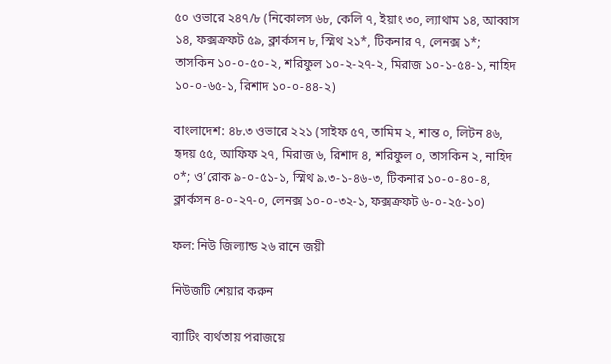৫০ ওভারে ২৪৭/৮ (নিকোলস ৬৮, কেলি ৭, ইয়াং ৩০, ল্যাথাম ১৪, আব্বাস ১৪, ফক্সক্রফট ৫৯, ক্লার্কসন ৮, স্মিথ ২১*, টিকনার ৭, লেনক্স ১*; তাসকিন ১০-০-৫০-২, শরিফুল ১০-২-২৭-২, মিরাজ ১০-১-৫৪-১, নাহিদ ১০-০-৬৫-১, রিশাদ ১০-০-৪৪-২)

বাংলাদেশ: ৪৮.৩ ওভারে ২২১ (সাইফ ৫৭, তামিম ২, শান্ত ০, লিটন ৪৬, হৃদয় ৫৫, আফিফ ২৭, মিরাজ ৬, রিশাদ ৪, শরিফুল ০, তাসকিন ২, নাহিদ ০*; ও’রোক ৯-০-৫১-১, স্মিথ ৯.৩-১-৪৬-৩, টিকনার ১০-০-৪০-৪, ক্লার্কসন ৪-০-২৭-০, লেনক্স ১০-০-৩২-১, ফক্সক্রফট ৬-০-২৫-১০)

ফল: নিউ জিল্যান্ড ২৬ রানে জয়ী

নিউজটি শেয়ার করুন

ব্যাটিং ব্যর্থতায় পরাজয়ে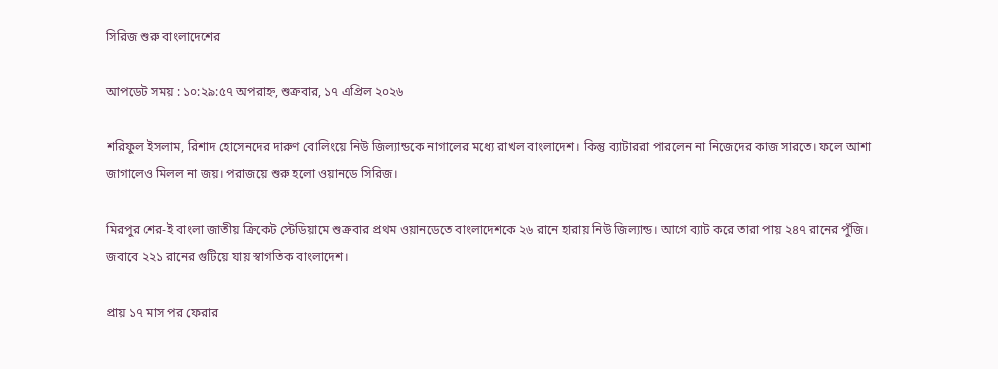সিরিজ শুরু বাংলাদেশের

আপডেট সময় : ১০:২৯:৫৭ অপরাহ্ন, শুক্রবার, ১৭ এপ্রিল ২০২৬

শরিফুল ইসলাম, রিশাদ হোসেনদের দারুণ বোলিংয়ে নিউ জিল্যান্ডকে নাগালের মধ্যে রাখল বাংলাদেশ। কিন্তু ব্যাটাররা পারলেন না নিজেদের কাজ সারতে। ফলে আশা জাগালেও মিলল না জয়। পরাজয়ে শুরু হলো ওয়ানডে সিরিজ।

মিরপুর শের-ই বাংলা জাতীয় ক্রিকেট স্টেডিয়ামে শুক্রবার প্রথম ওয়ানডেতে বাংলাদেশকে ২৬ রানে হারায় নিউ জিল্যান্ড। আগে ব্যাট করে তারা পায় ২৪৭ রানের পুঁজি। জবাবে ২২১ রানের গুটিয়ে যায় স্বাগতিক বাংলাদেশ।

প্রায় ১৭ মাস পর ফেরার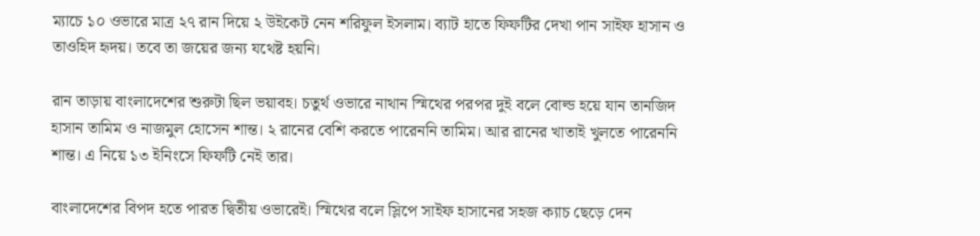ম্যাচে ১০ ওভারে মাত্র ২৭ রান দিয়ে ২ উইকেট নেন শরিফুল ইসলাম। ব্যাট হাতে ফিফটির দেখা পান সাইফ হাসান ও তাওহিদ হৃদয়। তবে তা জয়ের জন্য যথেষ্ট হয়নি।

রান তাড়ায় বাংলাদেশের শুরুটা ছিল ভয়াবহ। চতুর্থ ওভারে নাথান স্মিথের পরপর দুই বলে বোল্ড হয়ে যান তানজিদ হাসান তামিম ও নাজমুল হোসেন শান্ত। ২ রানের বেশি করতে পারেননি তামিম। আর রানের খাতাই খুলতে পারেননি শান্ত। এ নিয়ে ১৩ ইনিংসে ফিফটি নেই তার।

বাংলাদেশের বিপদ হতে পারত দ্বিতীয় ওভারেই। স্মিথের বলে স্লিপে সাইফ হাসানের সহজ ক্যাচ ছেড়ে দেন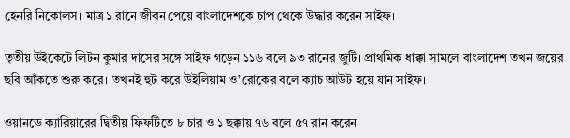হেনরি নিকোলস। মাত্র ১ রানে জীবন পেয়ে বাংলাদেশকে চাপ থেকে উদ্ধার করেন সাইফ।

তৃতীয় উইকেটে লিটন কুমার দাসের সঙ্গে সাইফ গড়েন ১১৬ বলে ৯৩ রানের জুটি। প্রাথমিক ধাক্কা সামলে বাংলাদেশ তখন জয়ের ছবি আঁকতে শুরু করে। তখনই হুট করে উইলিয়াম ও’রোকের বলে ক্যাচ আউট হয়ে যান সাইফ।

ওয়ানডে ক্যারিয়ারের দ্বিতীয় ফিফটিতে ৮ চার ও ১ ছক্কায় ৭৬ বলে ৫৭ রান করেন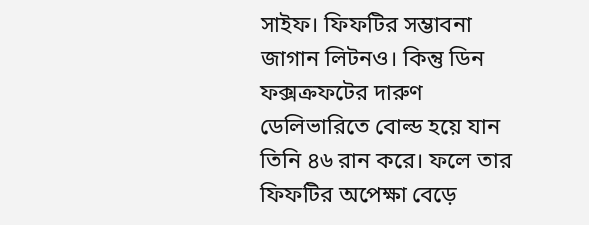সাইফ। ফিফটির সম্ভাবনা জাগান লিটনও। কিন্তু ডিন ফক্সক্রফটের দারুণ ডেলিভারিতে বোল্ড হয়ে যান তিনি ৪৬ রান করে। ফলে তার ফিফটির অপেক্ষা বেড়ে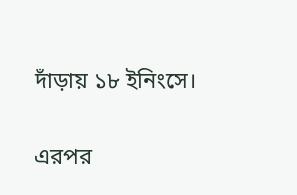দাঁড়ায় ১৮ ইনিংসে।

এরপর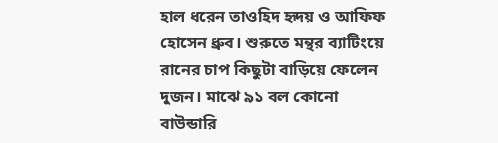হাল ধরেন তাওহিদ হৃদয় ও আফিফ হোসেন ধ্রুব। শুরুতে মন্থর ব্যাটিংয়ে রানের চাপ কিছুটা বাড়িয়ে ফেলেন দুজন। মাঝে ৯১ বল কোনো বাউন্ডারি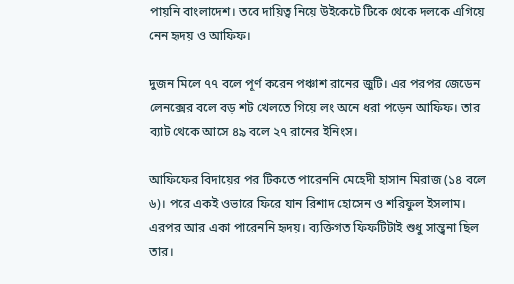পায়নি বাংলাদেশ। তবে দায়িত্ব নিয়ে উইকেটে টিকে থেকে দলকে এগিয়ে নেন হৃদয় ও আফিফ।

দুজন মিলে ৭৭ বলে পূর্ণ করেন পঞ্চাশ রানের জুটি। এর পরপর জেডেন লেনক্সের বলে বড় শট খেলতে গিয়ে লং অনে ধরা পড়েন আফিফ। তার ব্যাট থেকে আসে ৪৯ বলে ২৭ রানের ইনিংস।

আফিফের বিদায়ের পর টিকতে পারেননি মেহেদী হাসান মিরাজ (১৪ বলে ৬)। পরে একই ওভারে ফিরে যান রিশাদ হোসেন ও শরিফুল ইসলাম। এরপর আর একা পারেননি হৃদয়। ব্যক্তিগত ফিফটিটাই শুধু সান্ত্বনা ছিল তার।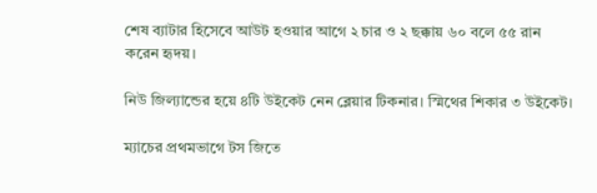শেষ ব্যাটার হিসেবে আউট হওয়ার আগে ২ চার ও ২ ছক্কায় ৬০ বলে ৫৫ রান করেন হৃদয়।

নিউ জিল্যান্ডের হয়ে ৪টি উইকেট নেন ব্লেয়ার টিকনার। স্মিথের শিকার ৩ উইকেট।

ম্যাচের প্রথমভাগে টস জিতে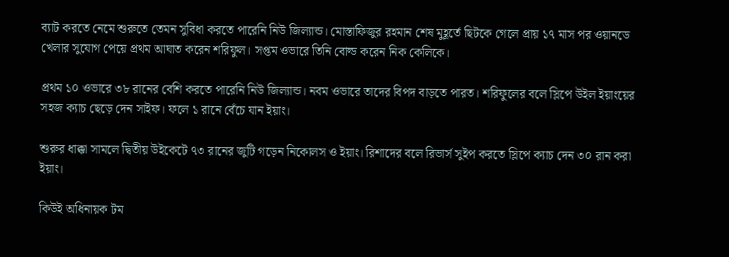ব্যাট করতে নেমে শুরুতে তেমন সুবিধা করতে পারেনি নিউ জিল্যান্ড। মোস্তাফিজুর রহমান শেষ মুহূর্তে ছিটকে গেলে প্রায় ১৭ মাস পর ওয়ানডে খেলার সুযোগ পেয়ে প্রথম আঘাত করেন শরিফুল। সপ্তম ওভারে তিনি বোল্ড করেন নিক কেলিকে।

প্রথম ১০ ওভারে ৩৮ রানের বেশি করতে পারেনি নিউ জিল্যান্ড। নবম ওভারে তাদের বিপদ বাড়তে পারত। শরিফুলের বলে স্লিপে উইল ইয়াংয়ের সহজ ক্যাচ ছেড়ে দেন সাইফ। ফলে ১ রানে বেঁচে যান ইয়াং।

শুরুর ধাক্কা সামলে দ্বিতীয় উইকেটে ৭৩ রানের জুটি গড়েন নিকোলস ও ইয়াং। রিশাদের বলে রিভার্স সুইপ করতে স্লিপে ক্যাচ দেন ৩০ রান করা ইয়াং।

কিউই অধিনায়ক টম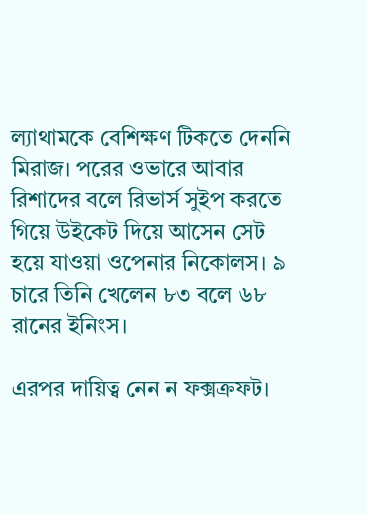ল্যাথামকে বেশিক্ষণ টিকতে দেননি মিরাজ। পরের ওভারে আবার রিশাদের বলে রিভার্স সুইপ করতে গিয়ে উইকেট দিয়ে আসেন সেট হয়ে যাওয়া ওপেনার নিকোলস। ৯ চারে তিনি খেলেন ৮৩ বলে ৬৮ রানের ইনিংস।

এরপর দায়িত্ব নেন ন ফক্সক্রফট।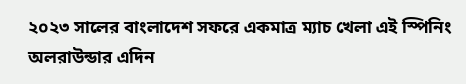২০২৩ সালের বাংলাদেশ সফরে একমাত্র ম্যাচ খেলা এই স্পিনিং অলরাউন্ডার এদিন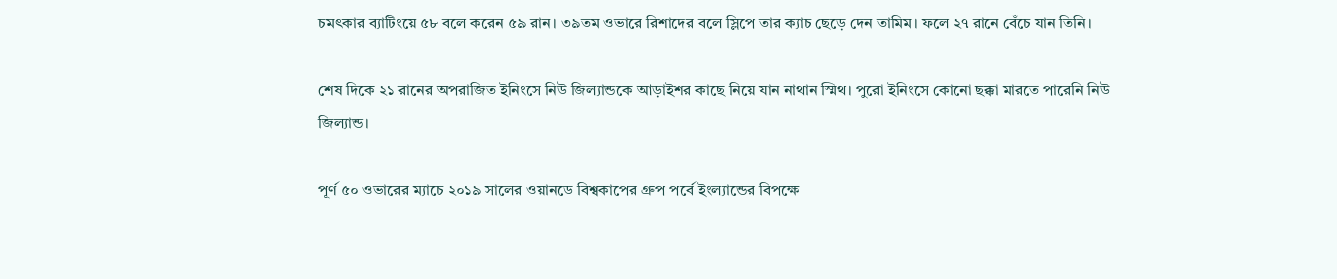চমৎকার ব্যাটিংয়ে ৫৮ বলে করেন ৫৯ রান। ৩৯তম ওভারে রিশাদের বলে স্লিপে তার ক্যাচ ছেড়ে দেন তামিম। ফলে ২৭ রানে বেঁচে যান তিনি।

শেষ দিকে ২১ রানের অপরাজিত ইনিংসে নিউ জিল্যান্ডকে আড়াইশর কাছে নিয়ে যান নাথান স্মিথ। পুরো ইনিংসে কোনো ছক্কা মারতে পারেনি নিউ জিল্যান্ড।

পূর্ণ ৫০ ওভারের ম্যাচে ২০১৯ সালের ওয়ানডে বিশ্বকাপের গ্রুপ পর্বে ইংল্যান্ডের বিপক্ষে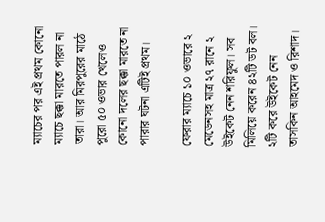ম্যাচের পর এই প্রথম কোনো ম্যাচে ছক্কা মারতে পারল না তারা। আর মিরপুরের মাঠে পুরো ৫০ ওভার খেলেও কোনো দলের ছক্কা মারতে না পারার ঘটনা এটিই প্রথম।

ফেরার ম্যাচে ১০ ওভারে ২ মেডেনসহ মাত্র ২৭ রানে ২ উইকেট নেন শরিফুল। সব মিলিয়ে করেন ৪২টি ডট বল। ২টি করে উইকেট নেন তাসকিন আহমেদ ও রিশাদ।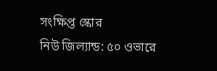সংক্ষিপ্ত স্কোর
নিউ জিল্যান্ড: ৫০ ওভারে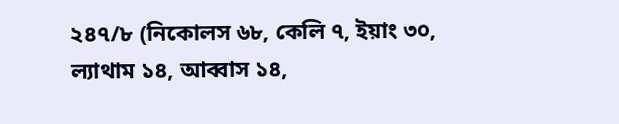২৪৭/৮ (নিকোলস ৬৮, কেলি ৭, ইয়াং ৩০, ল্যাথাম ১৪, আব্বাস ১৪,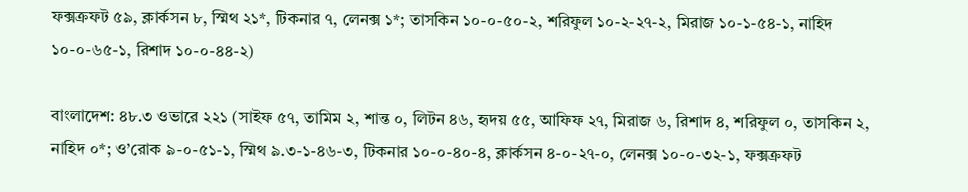ফক্সক্রফট ৫৯, ক্লার্কসন ৮, স্মিথ ২১*, টিকনার ৭, লেনক্স ১*; তাসকিন ১০-০-৫০-২, শরিফুল ১০-২-২৭-২, মিরাজ ১০-১-৫৪-১, নাহিদ ১০-০-৬৫-১, রিশাদ ১০-০-৪৪-২)

বাংলাদেশ: ৪৮.৩ ওভারে ২২১ (সাইফ ৫৭, তামিম ২, শান্ত ০, লিটন ৪৬, হৃদয় ৫৫, আফিফ ২৭, মিরাজ ৬, রিশাদ ৪, শরিফুল ০, তাসকিন ২, নাহিদ ০*; ও’রোক ৯-০-৫১-১, স্মিথ ৯.৩-১-৪৬-৩, টিকনার ১০-০-৪০-৪, ক্লার্কসন ৪-০-২৭-০, লেনক্স ১০-০-৩২-১, ফক্সক্রফট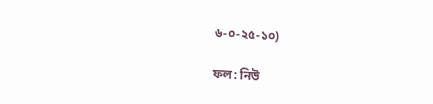৬-০-২৫-১০)

ফল: নিউ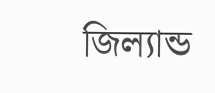জিল্যান্ড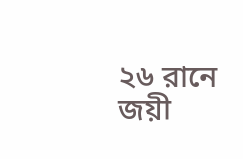২৬ রানে জয়ী